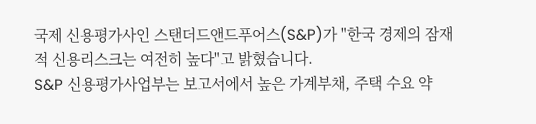국제 신용평가사인 스탠더드앤드푸어스(S&P)가 "한국 경제의 잠재적 신용리스크는 여전히 높다"고 밝혔습니다.
S&P 신용평가사업부는 보고서에서 높은 가계부채, 주택 수요 약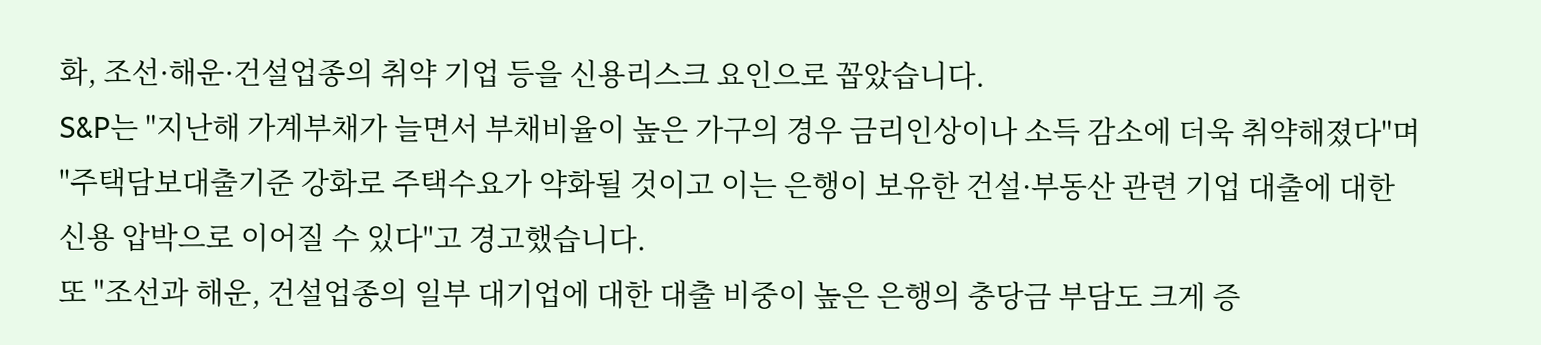화, 조선·해운·건설업종의 취약 기업 등을 신용리스크 요인으로 꼽았습니다.
S&P는 "지난해 가계부채가 늘면서 부채비율이 높은 가구의 경우 금리인상이나 소득 감소에 더욱 취약해졌다"며 "주택담보대출기준 강화로 주택수요가 약화될 것이고 이는 은행이 보유한 건설·부동산 관련 기업 대출에 대한 신용 압박으로 이어질 수 있다"고 경고했습니다.
또 "조선과 해운, 건설업종의 일부 대기업에 대한 대출 비중이 높은 은행의 충당금 부담도 크게 증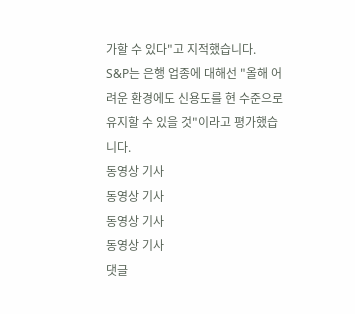가할 수 있다"고 지적했습니다.
S&P는 은행 업종에 대해선 "올해 어려운 환경에도 신용도를 현 수준으로 유지할 수 있을 것"이라고 평가했습니다.
동영상 기사
동영상 기사
동영상 기사
동영상 기사
댓글